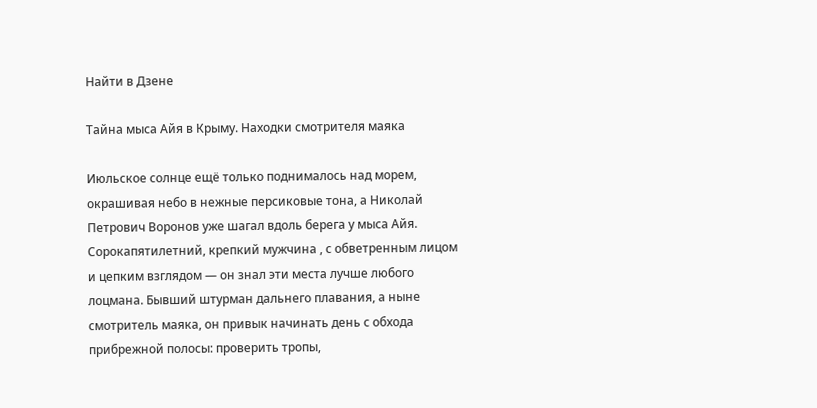Найти в Дзене

Тайна мыса Айя в Крыму. Находки смотрителя маяка

Июльское солнце ещё только поднималось над морем, окрашивая небо в нежные персиковые тона, а Николай Петрович Воронов уже шагал вдоль берега у мыса Айя. Сорокапятилетний, крепкий мужчина , с обветренным лицом и цепким взглядом — он знал эти места лучше любого лоцмана. Бывший штурман дальнего плавания, а ныне смотритель маяка, он привык начинать день с обхода прибрежной полосы: проверить тропы,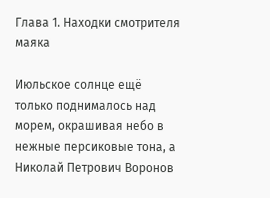Глава 1. Находки смотрителя маяка

Июльское солнце ещё только поднималось над морем, окрашивая небо в нежные персиковые тона, а Николай Петрович Воронов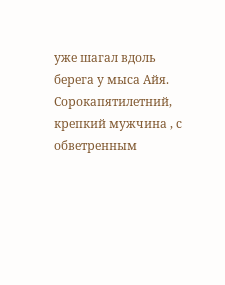уже шагал вдоль берега у мыса Айя. Сорокапятилетний, крепкий мужчина , с обветренным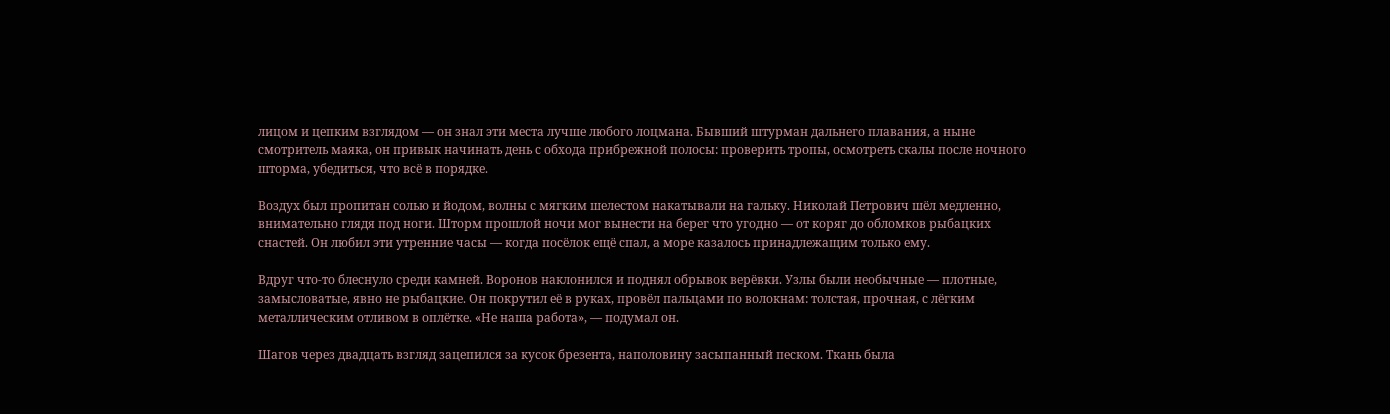лицом и цепким взглядом — он знал эти места лучше любого лоцмана. Бывший штурман дальнего плавания, а ныне смотритель маяка, он привык начинать день с обхода прибрежной полосы: проверить тропы, осмотреть скалы после ночного шторма, убедиться, что всё в порядке.

Воздух был пропитан солью и йодом, волны с мягким шелестом накатывали на гальку. Николай Петрович шёл медленно, внимательно глядя под ноги. Шторм прошлой ночи мог вынести на берег что угодно — от коряг до обломков рыбацких снастей. Он любил эти утренние часы — когда посёлок ещё спал, а море казалось принадлежащим только ему.

Вдруг что‑то блеснуло среди камней. Воронов наклонился и поднял обрывок верёвки. Узлы были необычные — плотные, замысловатые, явно не рыбацкие. Он покрутил её в руках, провёл пальцами по волокнам: толстая, прочная, с лёгким металлическим отливом в оплётке. «Не наша работа», — подумал он.

Шагов через двадцать взгляд зацепился за кусок брезента, наполовину засыпанный песком. Ткань была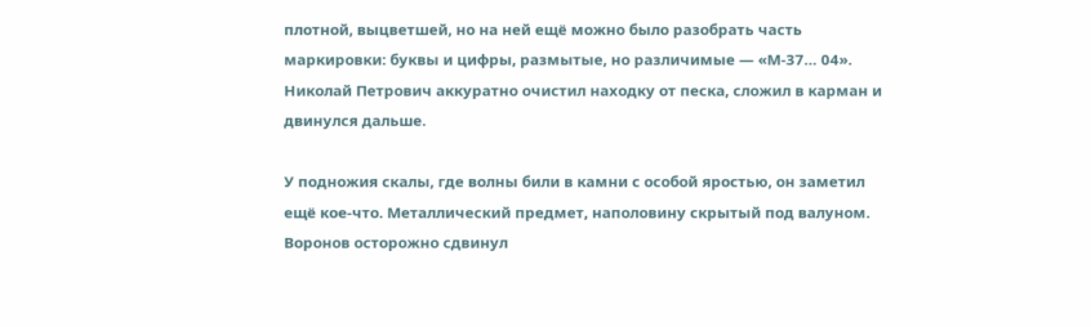плотной, выцветшей, но на ней ещё можно было разобрать часть маркировки: буквы и цифры, размытые, но различимые — «М‑37… 04». Николай Петрович аккуратно очистил находку от песка, сложил в карман и двинулся дальше.

У подножия скалы, где волны били в камни с особой яростью, он заметил ещё кое‑что. Металлический предмет, наполовину скрытый под валуном. Воронов осторожно сдвинул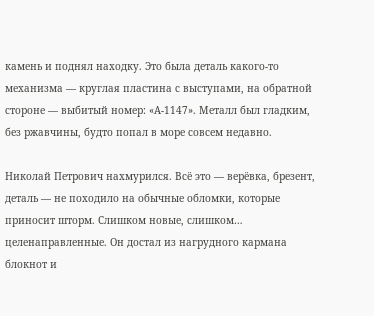камень и поднял находку. Это была деталь какого‑то механизма — круглая пластина с выступами, на обратной стороне — выбитый номер: «А‑1147». Металл был гладким, без ржавчины, будто попал в море совсем недавно.

Николай Петрович нахмурился. Всё это — верёвка, брезент, деталь — не походило на обычные обломки, которые приносит шторм. Слишком новые, слишком… целенаправленные. Он достал из нагрудного кармана блокнот и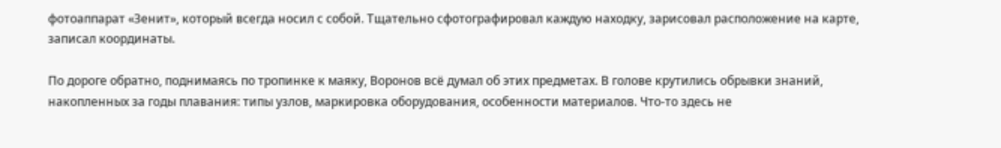фотоаппарат «Зенит», который всегда носил с собой. Тщательно сфотографировал каждую находку, зарисовал расположение на карте, записал координаты.

По дороге обратно, поднимаясь по тропинке к маяку, Воронов всё думал об этих предметах. В голове крутились обрывки знаний, накопленных за годы плавания: типы узлов, маркировка оборудования, особенности материалов. Что‑то здесь не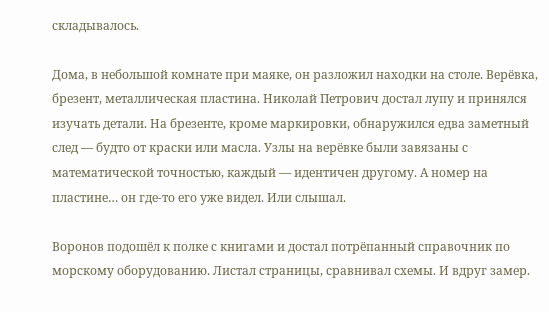складывалось.

Дома, в небольшой комнате при маяке, он разложил находки на столе. Верёвка, брезент, металлическая пластина. Николай Петрович достал лупу и принялся изучать детали. На брезенте, кроме маркировки, обнаружился едва заметный след — будто от краски или масла. Узлы на верёвке были завязаны с математической точностью, каждый — идентичен другому. А номер на пластине… он где‑то его уже видел. Или слышал.

Воронов подошёл к полке с книгами и достал потрёпанный справочник по морскому оборудованию. Листал страницы, сравнивал схемы. И вдруг замер.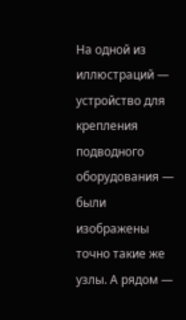На одной из иллюстраций — устройство для крепления подводного оборудования — были изображены точно такие же узлы. А рядом —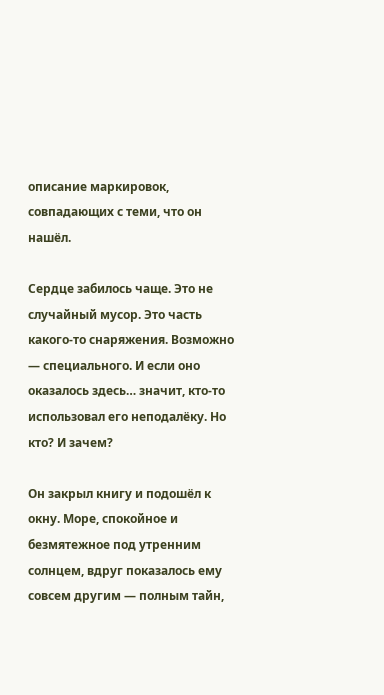описание маркировок, совпадающих с теми, что он нашёл.

Сердце забилось чаще. Это не случайный мусор. Это часть какого‑то снаряжения. Возможно — специального. И если оно оказалось здесь… значит, кто‑то использовал его неподалёку. Но кто? И зачем?

Он закрыл книгу и подошёл к окну. Море, спокойное и безмятежное под утренним солнцем, вдруг показалось ему совсем другим — полным тайн,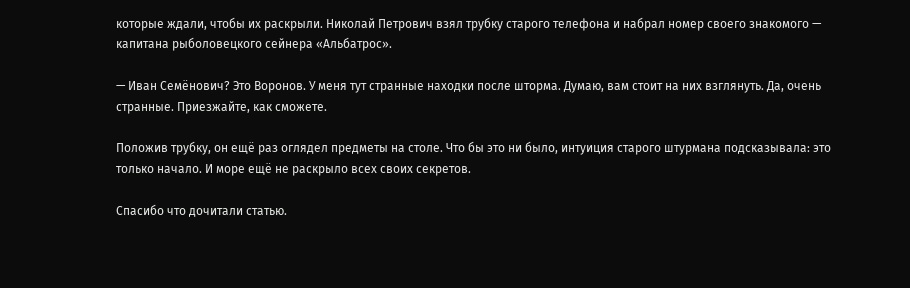которые ждали, чтобы их раскрыли. Николай Петрович взял трубку старого телефона и набрал номер своего знакомого — капитана рыболовецкого сейнера «Альбатрос».

— Иван Семёнович? Это Воронов. У меня тут странные находки после шторма. Думаю, вам стоит на них взглянуть. Да, очень странные. Приезжайте, как сможете.

Положив трубку, он ещё раз оглядел предметы на столе. Что бы это ни было, интуиция старого штурмана подсказывала: это только начало. И море ещё не раскрыло всех своих секретов.

Спасибо что дочитали статью.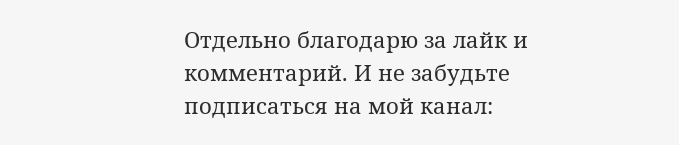Отдельно благодарю за лайк и комментарий. И не забудьте подписаться на мой канал: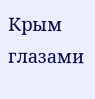Крым глазами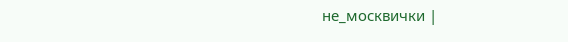не_москвички |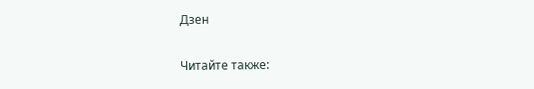Дзен

Читайте также: